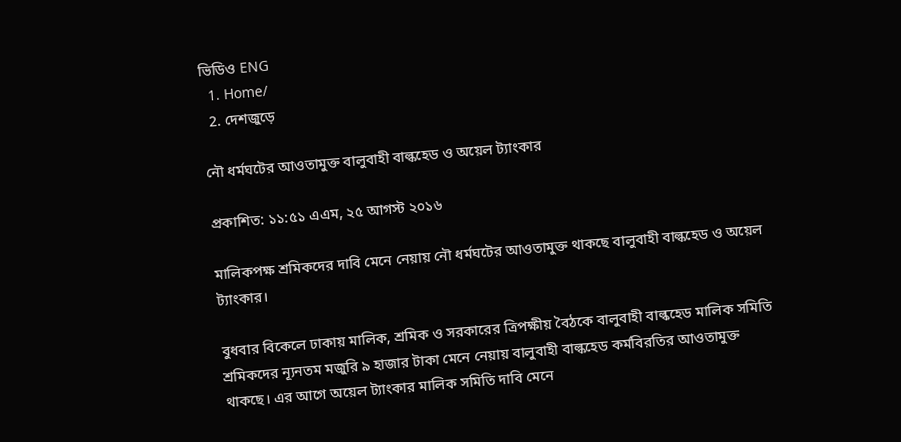ভিডিও ENG
  1. Home/
  2. দেশজুড়ে

নৌ ধর্মঘটের আওতামুক্ত বালুবাহী বাল্কহেড ও অয়েল ট্যাংকার

প্রকাশিত: ১১:৫১ এএম, ২৫ আগস্ট ২০১৬

মালিকপক্ষ শ্রমিকদের দাবি মেনে নেয়ায় নৌ ধর্মঘটের আওতামুক্ত থাকছে বালুবাহী বাল্কহেড ও অয়েল ট্যাংকার।

বুধবার বিকেলে ঢাকায় মালিক, শ্রমিক ও সরকারের ত্রিপক্ষীয় বৈঠকে বালুবাহী বাল্কহেড মালিক সমিতি শ্রমিকদের ন্যূনতম মজুরি ৯ হাজার টাকা মেনে নেয়ায় বালুবাহী বাল্কহেড কর্মবিরতির আওতামুক্ত থাকছে। এর আগে অয়েল ট্যাংকার মালিক সমিতি দাবি মেনে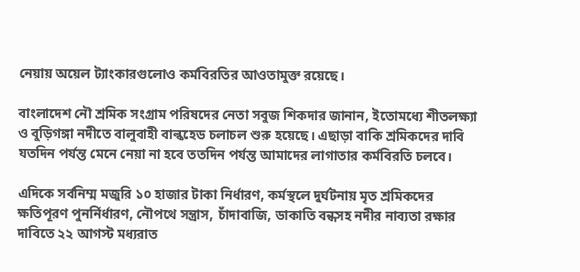নেয়ায় অয়েল ট্যাংকারগুলোও কর্মবিরতির আওতামুক্ত রয়েছে।

বাংলাদেশ নৌ শ্রমিক সংগ্রাম পরিষদের নেতা সবুজ শিকদার জানান, ইতোমধ্যে শীতলক্ষ্যা ও বুড়িগঙ্গা নদীতে বালুবাহী বাল্কহেড চলাচল শুরু হয়েছে। এছাড়া বাকি শ্রমিকদের দাবি যতদিন পর্যন্ত মেনে নেয়া না হবে ততদিন পর্যন্ত আমাদের লাগাতার কর্মবিরতি চলবে।

এদিকে সর্বনিম্ম মজুরি ১০ হাজার টাকা নির্ধারণ, কর্মস্থলে দুর্ঘটনায় মৃত শ্রমিকদের ক্ষতিপূরণ পুনর্নির্ধারণ, নৌপথে সন্ত্রাস, চাঁদাবাজি, ডাকাতি বন্ধসহ নদীর নাব্যতা রক্ষার দাবিতে ২২ আগস্ট মধ্যরাত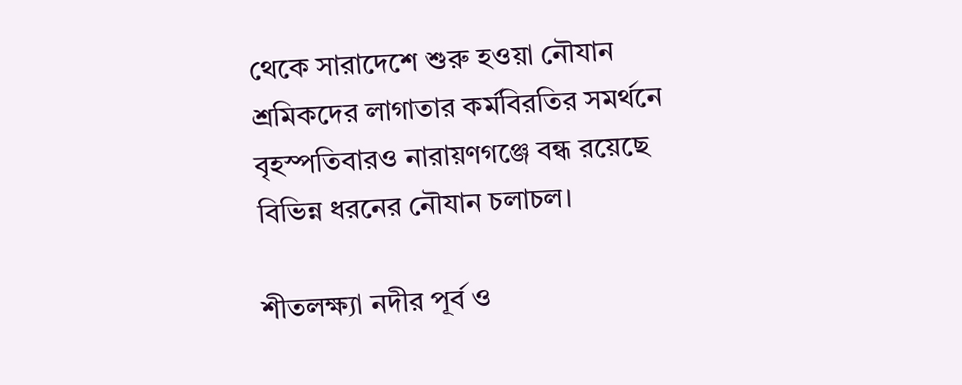থেকে সারাদেশে শুরু হওয়া নৌযান শ্রমিকদের লাগাতার কর্মবিরতির সমর্থনে বৃহস্পতিবারও নারায়ণগঞ্জে বন্ধ রয়েছে বিভিন্ন ধরনের নৌযান চলাচল।

শীতলক্ষ্যা নদীর পূর্ব ও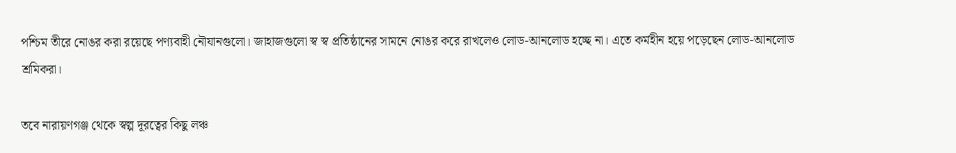পশ্চিম তীরে নোঙর করা রয়েছে পণ্যবাহী নৌযানগুলো। জাহাজগুলো স্ব স্ব প্রতিষ্ঠানের সামনে নোঙর করে রাখলেও লোড-আনলোড হচ্ছে না। এতে কর্মহীন হয়ে পড়েছেন লোড-আনলোড শ্রমিকরা।

তবে নারায়ণগঞ্জ থেকে স্বল্প দূরত্বের কিছু লঞ্চ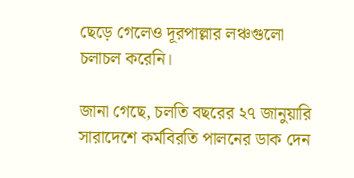ছেড়ে গেলেও দূরপাল্লার লঞ্চগুলো চলাচল করেনি।

জানা গেছে, চলতি বছরের ২৭ জানুয়ারি সারাদেশে কর্মবিরতি পালনের ডাক দেন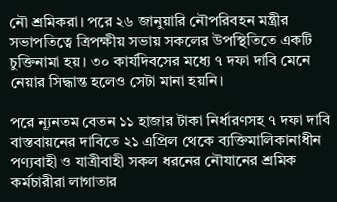নৌ শ্রমিকরা। পরে ২৬ জানুয়ারি নৌপরিবহন মন্ত্রীর সভাপতিত্বে ত্রিপক্ষীয় সভায় সকলের উপস্থিতিতে একটি চুক্তিনামা হয়। ৩০ কার্যদিবসের মধ্যে ৭ দফা দাবি মেনে নেয়ার সিদ্ধান্ত হলেও সেটা মানা হয়নি।

পরে ন্যূনতম বেতন ১১ হাজার টাকা নির্ধারণসহ ৭ দফা দাবি বাস্তবায়নের দাবিতে ২১ এপ্রিল থেকে ব্যক্তিমালিকানাধীন পণ্যবাহী ও যাত্রীবাহী সকল ধরনের নৌযানের শ্রমিক কর্মচারীরা লাগাতার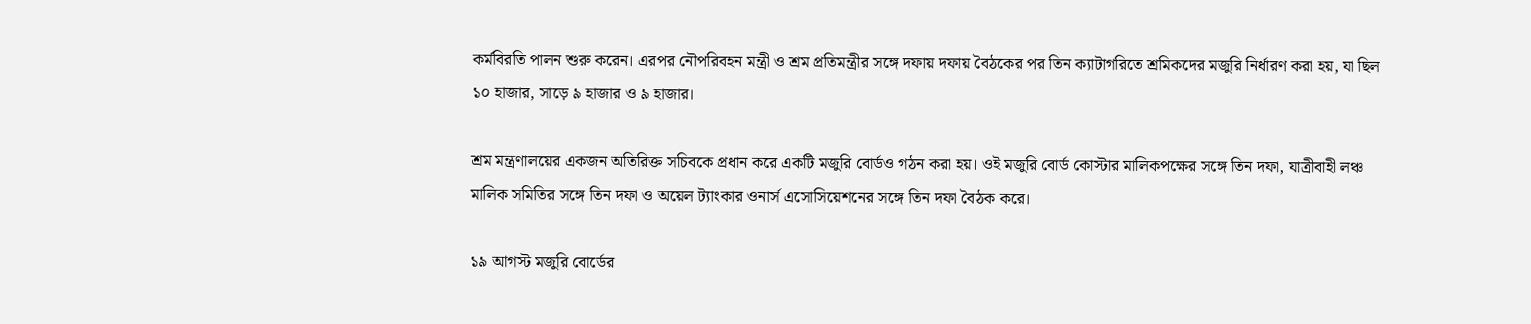কর্মবিরতি পালন শুরু করেন। এরপর নৌপরিবহন মন্ত্রী ও শ্রম প্রতিমন্ত্রীর সঙ্গে দফায় দফায় বৈঠকের পর তিন ক্যাটাগরিতে শ্রমিকদের মজুরি নির্ধারণ করা হয়, যা ছিল ১০ হাজার, সাড়ে ৯ হাজার ও ৯ হাজার।

শ্রম মন্ত্রণালয়ের একজন অতিরিক্ত সচিবকে প্রধান করে একটি মজুরি বোর্ডও গঠন করা হয়। ওই মজুরি বোর্ড কোস্টার মালিকপক্ষের সঙ্গে তিন দফা, যাত্রীবাহী লঞ্চ মালিক সমিতির সঙ্গে তিন দফা ও অয়েল ট্যাংকার ওনার্স এসোসিয়েশনের সঙ্গে তিন দফা বৈঠক করে।

১৯ আগস্ট মজুরি বোর্ডের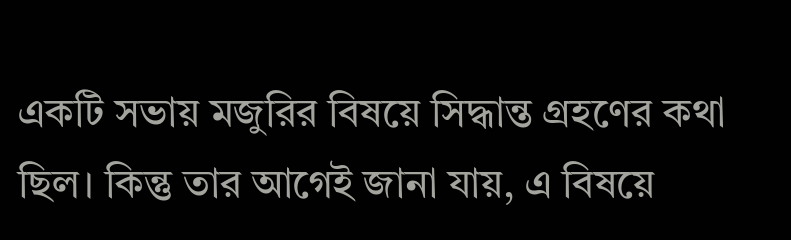একটি সভায় মজুরির বিষয়ে সিদ্ধান্ত গ্রহণের কথা ছিল। কিন্তু তার আগেই জানা যায়, এ বিষয়ে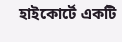হাইকোর্টে একটি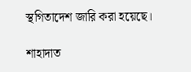স্থগিতাদেশ জারি করা হয়েছে।

শাহাদাত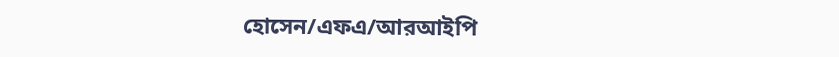হোসেন/এফএ/আরআইপি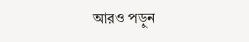আরও পড়ুন